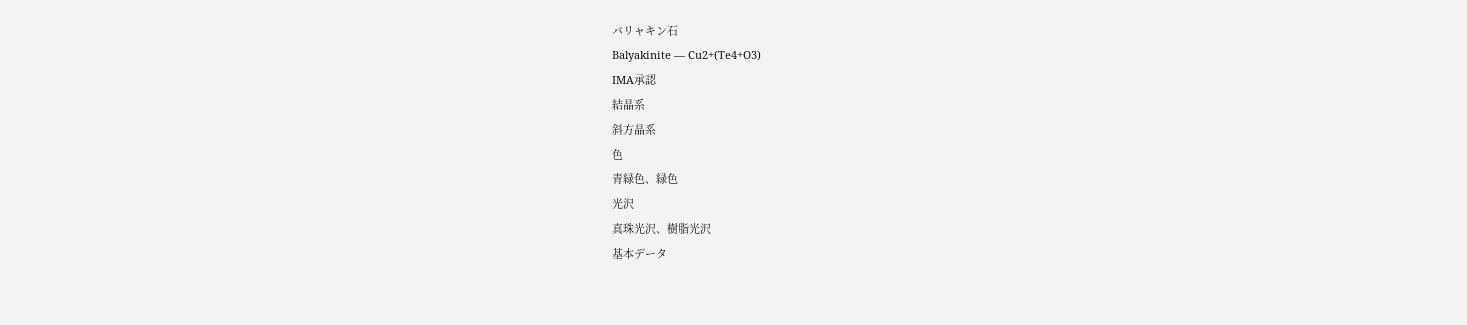バリャキン石
Balyakinite — Cu2+(Te4+O3)
IMA承認
結晶系
斜方晶系
色
青緑色、緑色
光沢
真珠光沢、樹脂光沢
基本データ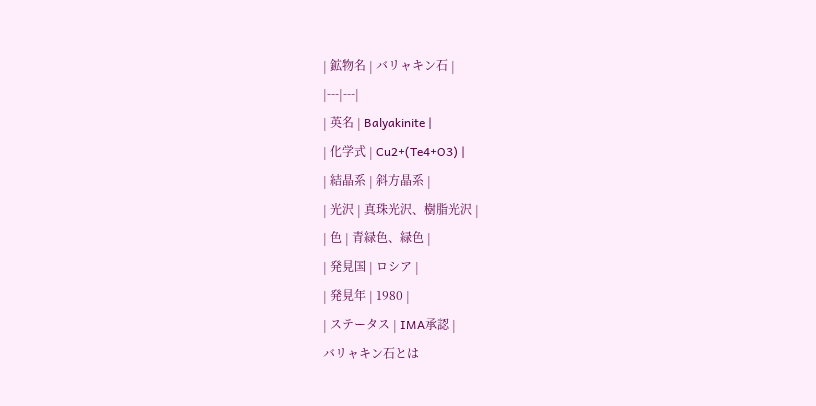| 鉱物名 | バリャキン石 |
|---|---|
| 英名 | Balyakinite |
| 化学式 | Cu2+(Te4+O3) |
| 結晶系 | 斜方晶系 |
| 光沢 | 真珠光沢、樹脂光沢 |
| 色 | 青緑色、緑色 |
| 発見国 | ロシア |
| 発見年 | 1980 |
| ステータス | IMA承認 |
バリャキン石とは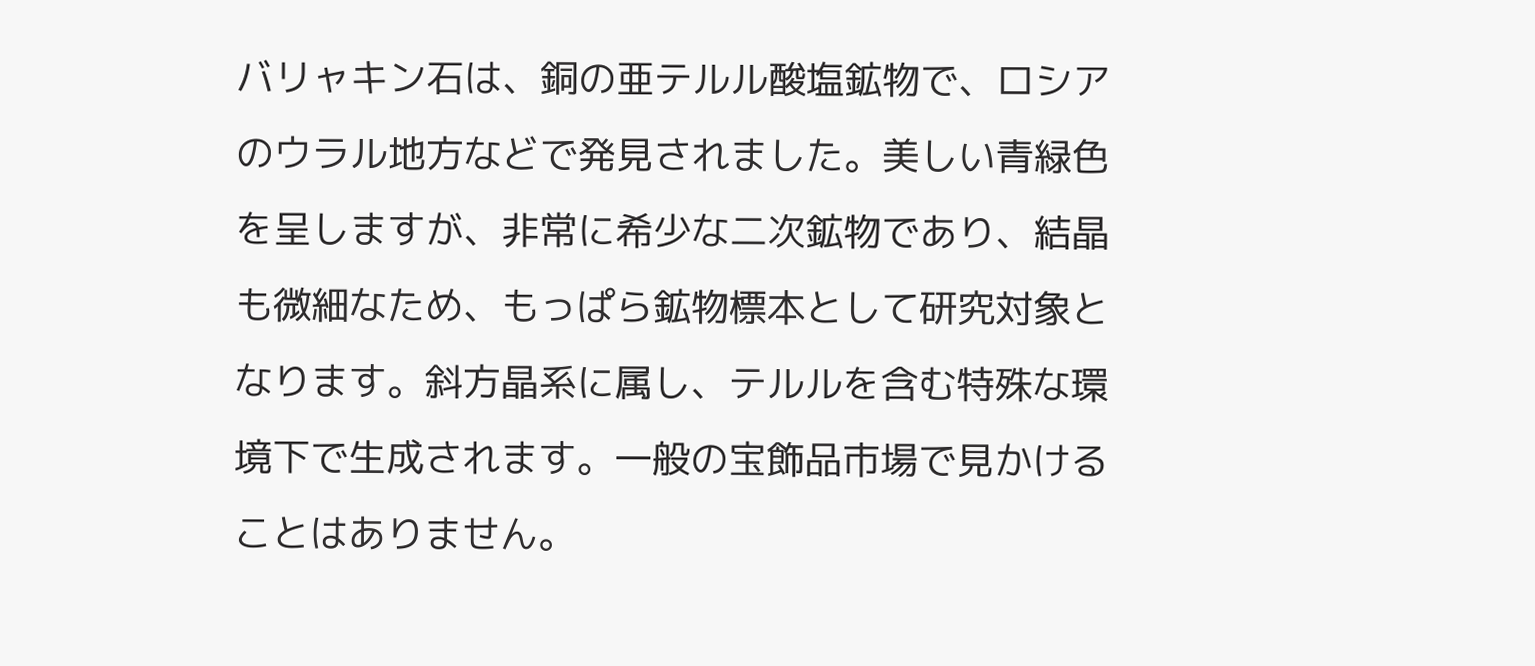バリャキン石は、銅の亜テルル酸塩鉱物で、ロシアのウラル地方などで発見されました。美しい青緑色を呈しますが、非常に希少な二次鉱物であり、結晶も微細なため、もっぱら鉱物標本として研究対象となります。斜方晶系に属し、テルルを含む特殊な環境下で生成されます。一般の宝飾品市場で見かけることはありません。